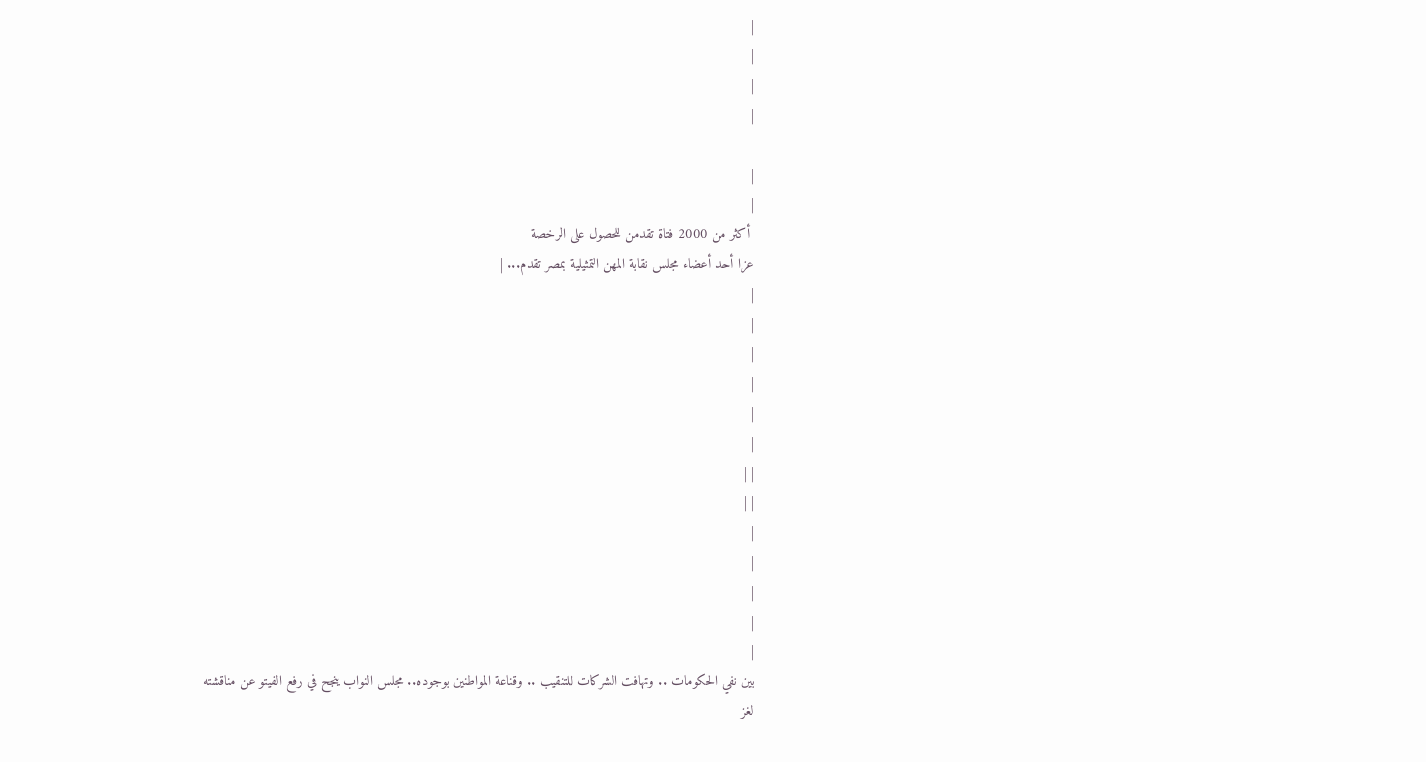|
|
|
|

|
|
 أكثر من 2000 فتاة تقدمن للحصول على الرخصة
عزا أحد أعضاء مجلس نقابة المهن التمثيلية بمصر تقدم... |
|
|
|
|
|
|
| |
| |
|
|
|
|
|
بين نفي الحكومات .. وتهافت الشركات للتنقيب .. وقناعة المواطنين بوجوده.. مجلس النواب ينجح في رفع الفيتو عن مناقشته
لغز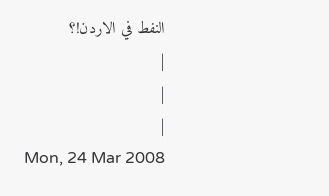النفط في الاردن!؟
|
|
|
Mon, 24 Mar 2008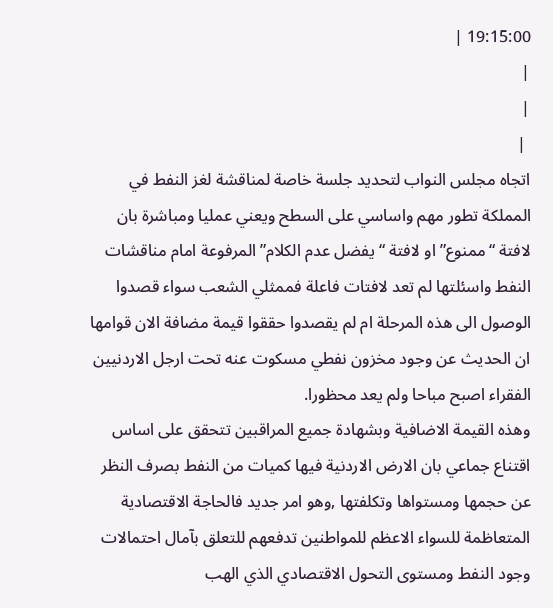19:15:00 |
|
|
 |
اتجاه مجلس النواب لتحديد جلسة خاصة لمناقشة لغز النفط في المملكة تطور مهم واساسي على السطح ويعني عمليا ومباشرة بان لافتة “ممنوع” او لافتة “ يفضل عدم الكلام” المرفوعة امام مناقشات النفط واسئلتها لم تعد لافتات فاعلة فممثلي الشعب سواء قصدوا الوصول الى هذه المرحلة ام لم يقصدوا حققوا قيمة مضافة الان قوامها ان الحديث عن وجود مخزون نفطي مسكوت عنه تحت ارجل الاردنيين الفقراء اصبح مباحا ولم يعد محظورا.
وهذه القيمة الاضافية وبشهادة جميع المراقبين تتحقق على اساس اقتناع جماعي بان الارض الاردنية فيها كميات من النفط بصرف النظر عن حجمها ومستواها وتكلفتها ,وهو امر جديد فالحاجة الاقتصادية المتعاظمة للسواء الاعظم للمواطنين تدفعهم للتعلق بآمال احتمالات وجود النفط ومستوى التحول الاقتصادي الذي الهب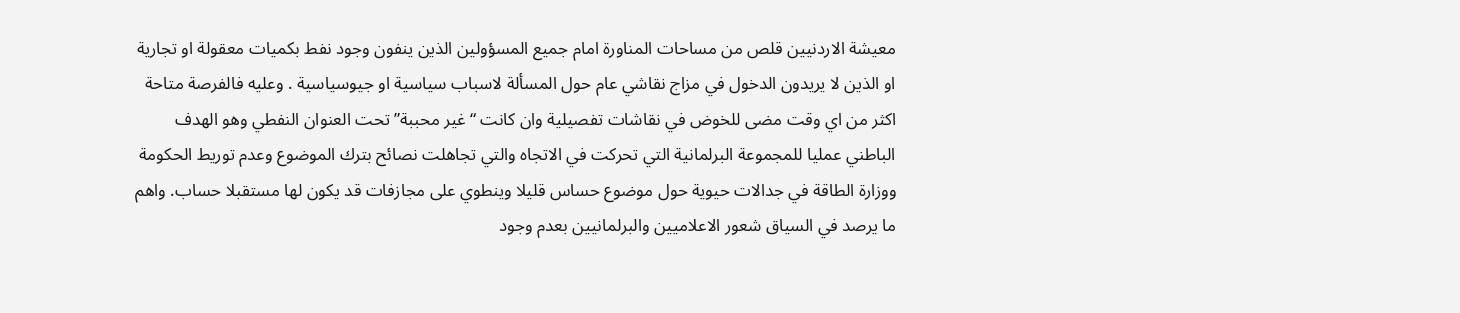معيشة الاردنيين قلص من مساحات المناورة امام جميع المسؤولين الذين ينفون وجود نفط بكميات معقولة او تجارية او الذين لا يريدون الدخول في مزاج نقاشي عام حول المسألة لاسباب سياسية او جيوسياسية . وعليه فالفرصة متاحة اكثر من اي وقت مضى للخوض في نقاشات تفصيلية وان كانت “غير محببة” تحت العنوان النفطي وهو الهدف الباطني عمليا للمجموعة البرلمانية التي تحركت في الاتجاه والتي تجاهلت نصائح بترك الموضوع وعدم توريط الحكومة ووزارة الطاقة في جدالات حيوية حول موضوع حساس قليلا وينطوي على مجازفات قد يكون لها مستقبلا حساب. واهم ما يرصد في السياق شعور الاعلاميين والبرلمانيين بعدم وجود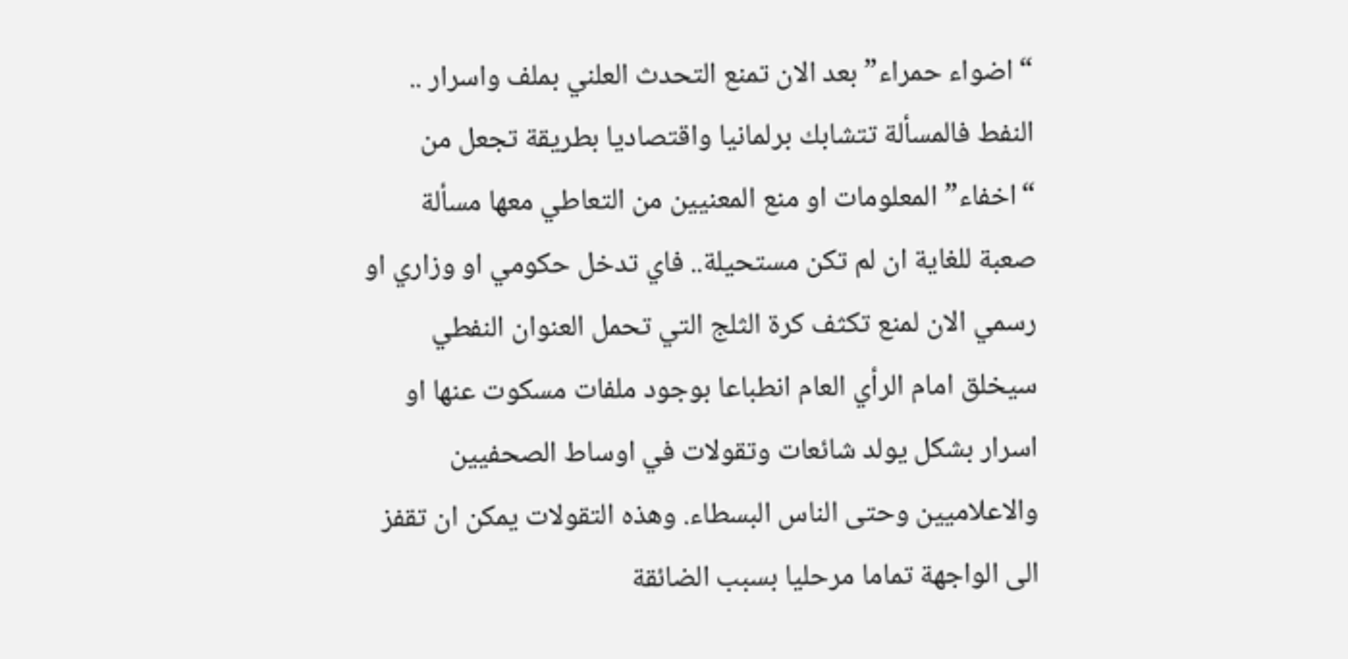“اضواء حمراء” بعد الان تمنع التحدث العلني بملف واسرار .. النفط فالمسألة تتشابك برلمانيا واقتصاديا بطريقة تجعل من “اخفاء” المعلومات او منع المعنيين من التعاطي معها مسألة صعبة للغاية ان لم تكن مستحيلة.. فاي تدخل حكومي او وزاري او رسمي الان لمنع تكثف كرة الثلج التي تحمل العنوان النفطي سيخلق امام الرأي العام انطباعا بوجود ملفات مسكوت عنها او اسرار بشكل يولد شائعات وتقولات في اوساط الصحفيين والاعلاميين وحتى الناس البسطاء. وهذه التقولات يمكن ان تقفز الى الواجهة تماما مرحليا بسبب الضائقة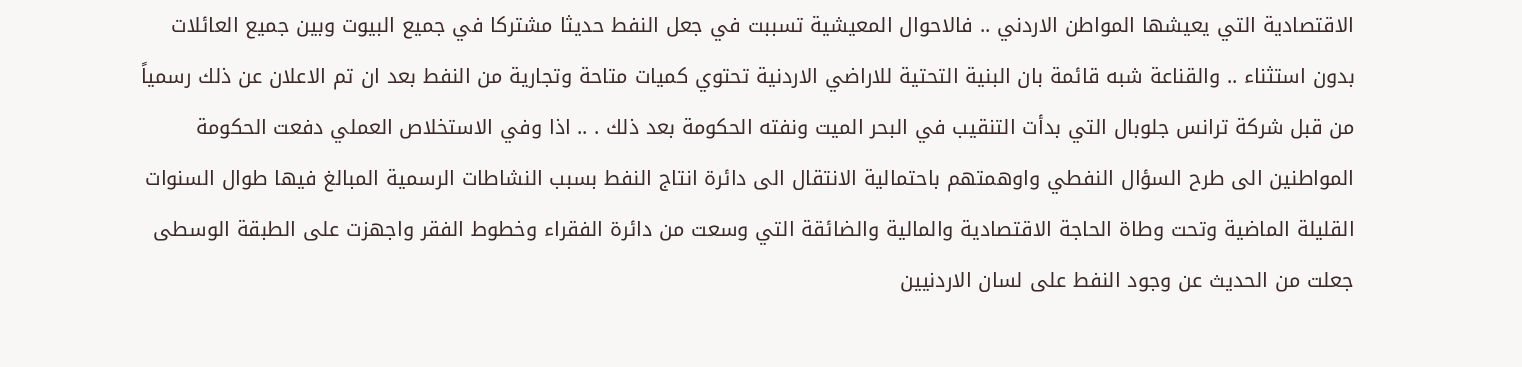الاقتصادية التي يعيشها المواطن الاردني .. فالاحوال المعيشية تسببت في جعل النفط حديثا مشتركا في جميع البيوت وبين جميع العائلات بدون استثناء .. والقناعة شبه قائمة بان البنية التحتية للاراضي الاردنية تحتوي كميات متاحة وتجارية من النفط بعد ان تم الاعلان عن ذلك رسمياً من قبل شركة ترانس جلوبال التي بدأت التنقيب في البحر الميت ونفته الحكومة بعد ذلك . .. اذا وفي الاستخلاص العملي دفعت الحكومة المواطنين الى طرح السؤال النفطي واوهمتهم باحتمالية الانتقال الى دائرة انتاج النفط بسبب النشاطات الرسمية المبالغ فيها طوال السنوات القليلة الماضية وتحت وطاة الحاجة الاقتصادية والمالية والضائقة التي وسعت من دائرة الفقراء وخطوط الفقر واجهزت على الطبقة الوسطى جعلت من الحديث عن وجود النفط على لسان الاردنيين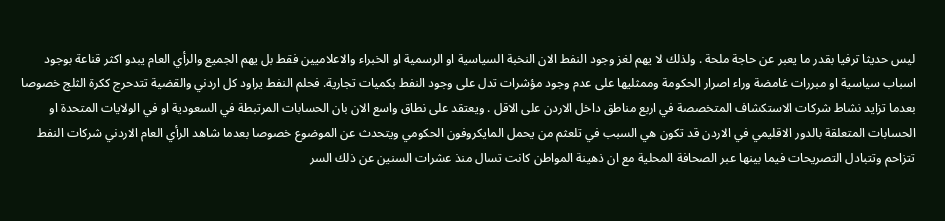ليس حديثا ترفيا بقدر ما يعبر عن حاجة ملحة . ولذلك لا يهم لغز وجود النفط الان النخبة السياسية او الرسمية او الخبراء والاعلاميين فقط بل يهم الجميع والرأي العام يبدو اكثر قناعة بوجود اسباب سياسية او مبررات غامضة وراء اصرار الحكومة وممثليها على عدم وجود مؤشرات تدل على وجود النفط بكميات تجارية. فحلم النفط يراود كل اردني والقضية تتدحرج ككرة الثلج خصوصا بعدما تزايد نشاط شركات الاستكشاف المتخصصة في اربع مناطق داخل الاردن على الاقل . ويعتقد على نطاق واسع الان بان الحسابات المرتبطة في السعودية او في الولايات المتحدة او الحسابات المتعلقة بالدور الاقليمي في الاردن قد تكون هي السبب في تلعثم من يحمل المايكروفون الحكومي ويتحدث عن الموضوع خصوصا بعدما شاهد الرأي العام الاردني شركات النفط تتزاحم وتتبادل التصريحات فيما بينها عبر الصحافة المحلية مع ان ذهينة المواطن كانت تسال منذ عشرات السنين عن ذلك السر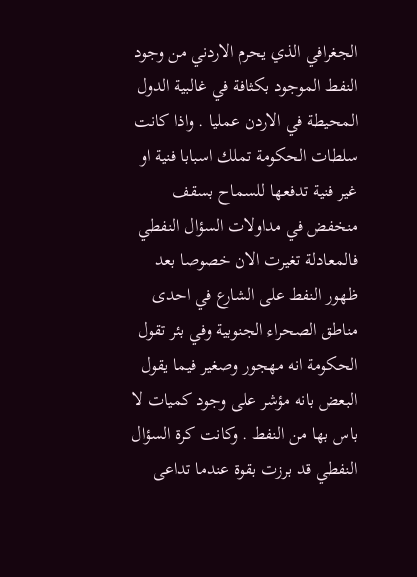الجغرافي الذي يحرم الاردني من وجود النفط الموجود بكثافة في غالبية الدول المحيطة في الاردن عمليا . واذا كانت سلطات الحكومة تملك اسبابا فنية او غير فنية تدفعها للسماح بسقف منخفض في مداولات السؤال النفطي فالمعادلة تغيرت الان خصوصا بعد ظهور النفط على الشارع في احدى مناطق الصحراء الجنوبية وفي بئر تقول الحكومة انه مهجور وصغير فيما يقول البعض بانه مؤشر على وجود كميات لا باس بها من النفط . وكانت كرة السؤال النفطي قد برزت بقوة عندما تداعى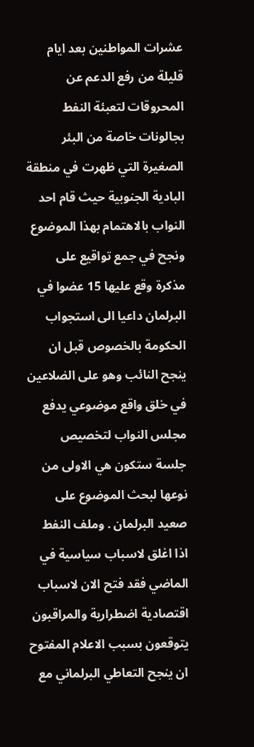عشرات المواطنين بعد ايام قليلة من رفع الدعم عن المحروقات لتعبئة النفط بجالونات خاصة من البئر الصغيرة التي ظهرت في منطقة البادية الجنوبية حيث قام احد النواب بالاهتمام بهذا الموضوع ونجح في جمع تواقيع على مذكرة وقع عليها 15 عضوا في البرلمان داعيا الى استجواب الحكومة بالخصوص قبل ان ينجح النائب وهو على الضلاعين في خلق واقع موضوعي يدفع مجلس النواب لتخصيص جلسة ستكون هي الاولى من نوعها لبحث الموضوع على صعيد البرلمان . وملف النفط اذا اغلق لاسباب سياسية في الماضي فقد فتح الان لاسباب اقتصادية اضطرارية والمراقبون يتوقعون بسبب الاعلام المفتوح ان ينجح التعاطي البرلماني مع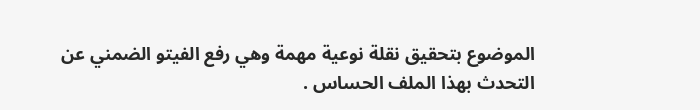الموضوع بتحقيق نقلة نوعية مهمة وهي رفع الفيتو الضمني عن التحدث بهذا الملف الحساس .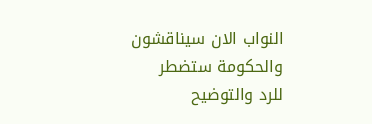النواب الان سيناقشون والحكومة ستضطر للرد والتوضيح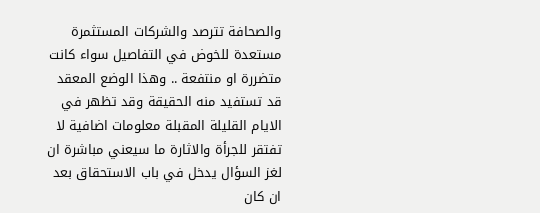والصحافة تترصد والشركات المستثمرة مستعدة للخوض في التفاصيل سواء كانت متضررة او منتفعة .. وهذا الوضع المعقد قد تستفيد منه الحقيقة وقد تظهر في الايام القليلة المقبلة معلومات اضافية لا تفتقر للجرأة والاثارة ما سيعني مباشرة ان لغز السؤال يدخل في باب الاستحقاق بعد ان كان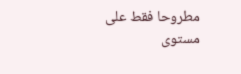مطروحا فقط على مستوى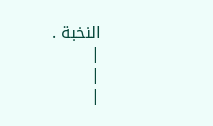النخبة .
|
|
|